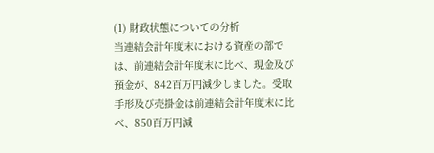(1) 財政状態についての分析
当連結会計年度末における資産の部では、前連結会計年度末に比べ、現金及び預金が、842百万円減少しました。受取手形及び売掛金は前連結会計年度末に比べ、850百万円減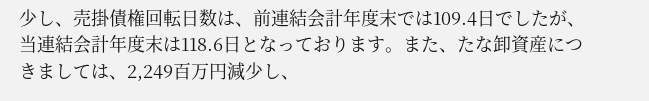少し、売掛債権回転日数は、前連結会計年度末では109.4日でしたが、当連結会計年度末は118.6日となっております。また、たな卸資産につきましては、2,249百万円減少し、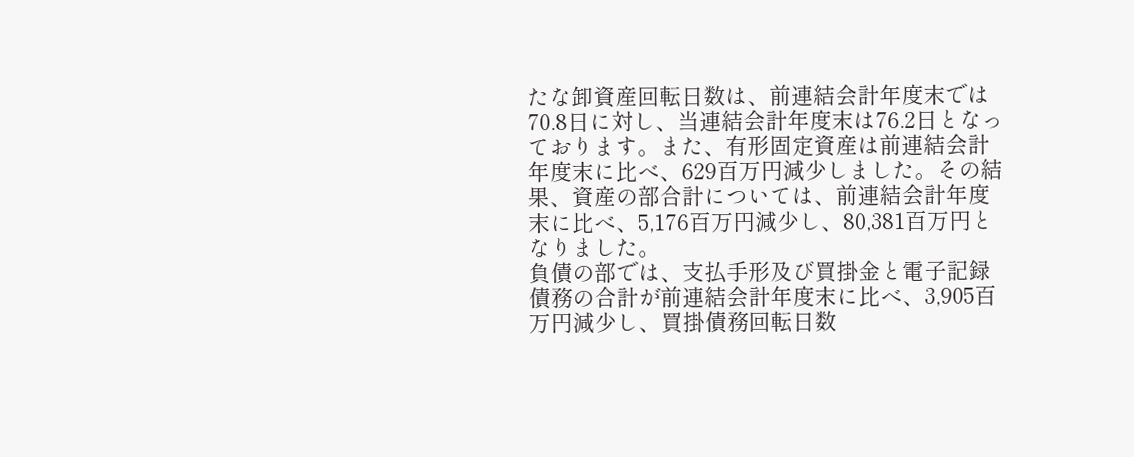たな卸資産回転日数は、前連結会計年度末では70.8日に対し、当連結会計年度末は76.2日となっております。また、有形固定資産は前連結会計年度末に比べ、629百万円減少しました。その結果、資産の部合計については、前連結会計年度末に比べ、5,176百万円減少し、80,381百万円となりました。
負債の部では、支払手形及び買掛金と電子記録債務の合計が前連結会計年度末に比べ、3,905百万円減少し、買掛債務回転日数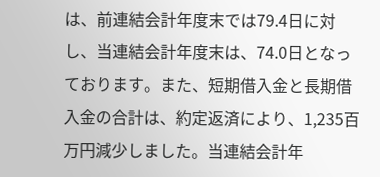は、前連結会計年度末では79.4日に対し、当連結会計年度末は、74.0日となっております。また、短期借入金と長期借入金の合計は、約定返済により、1,235百万円減少しました。当連結会計年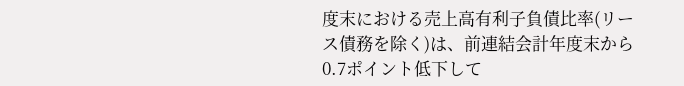度末における売上高有利子負債比率(リース債務を除く)は、前連結会計年度末から0.7ポイント低下して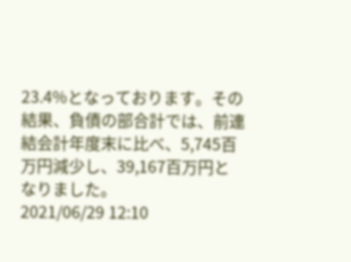23.4%となっております。その結果、負債の部合計では、前連結会計年度末に比べ、5,745百万円減少し、39,167百万円となりました。
2021/06/29 12:10